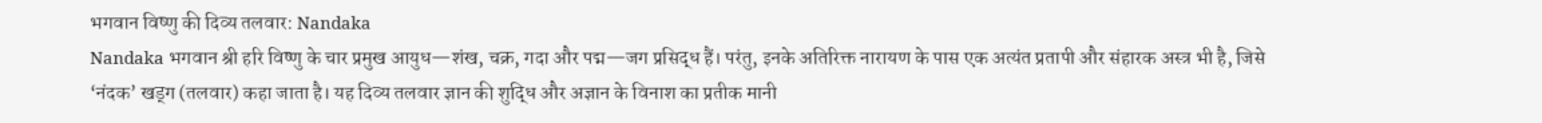भगवान विष्णु की दिव्य तलवार: Nandaka
Nandaka भगवान श्री हरि विष्णु के चार प्रमुख आयुध—शंख, चक्र, गदा और पद्म—जग प्रसिद्ध हैं। परंतु, इनके अतिरिक्त नारायण के पास एक अत्यंत प्रतापी और संहारक अस्त्र भी है, जिसे ‘नंदक’ खड्ग (तलवार) कहा जाता है। यह दिव्य तलवार ज्ञान की शुद्धि और अज्ञान के विनाश का प्रतीक मानी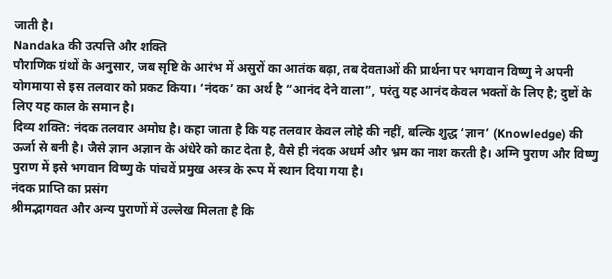जाती है।
Nandaka की उत्पत्ति और शक्ति
पौराणिक ग्रंथों के अनुसार, जब सृष्टि के आरंभ में असुरों का आतंक बढ़ा, तब देवताओं की प्रार्थना पर भगवान विष्णु ने अपनी योगमाया से इस तलवार को प्रकट किया। ‘नंदक’ का अर्थ है “आनंद देने वाला”, परंतु यह आनंद केवल भक्तों के लिए है; दुष्टों के लिए यह काल के समान है।
दिव्य शक्ति: नंदक तलवार अमोघ है। कहा जाता है कि यह तलवार केवल लोहे की नहीं, बल्कि शुद्ध ‘ज्ञान’ (Knowledge) की ऊर्जा से बनी है। जैसे ज्ञान अज्ञान के अंधेरे को काट देता है, वैसे ही नंदक अधर्म और भ्रम का नाश करती है। अग्नि पुराण और विष्णु पुराण में इसे भगवान विष्णु के पांचवें प्रमुख अस्त्र के रूप में स्थान दिया गया है।
नंदक प्राप्ति का प्रसंग
श्रीमद्भागवत और अन्य पुराणों में उल्लेख मिलता है कि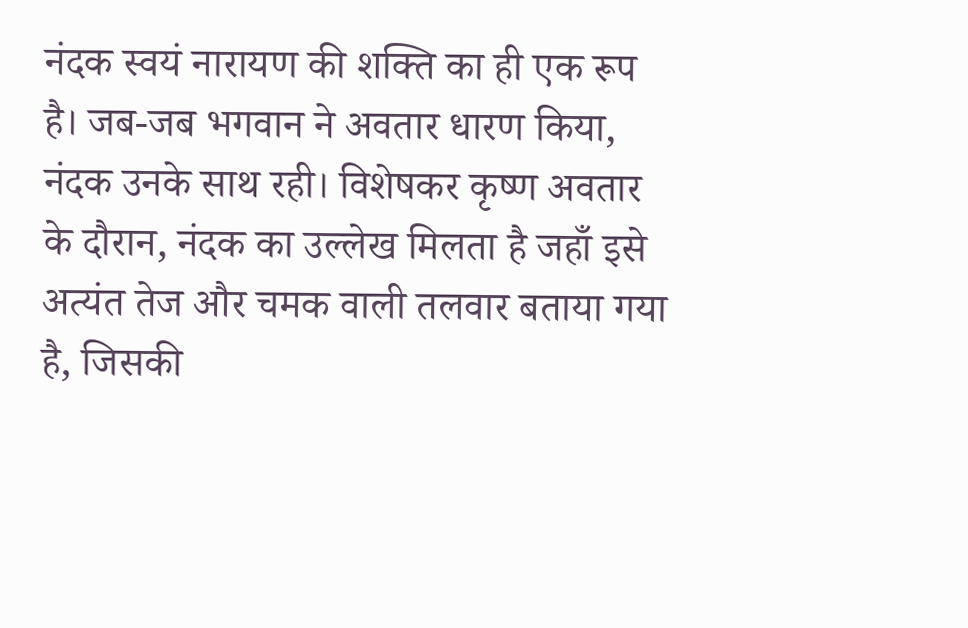नंदक स्वयं नारायण की शक्ति का ही एक रूप है। जब-जब भगवान ने अवतार धारण किया, नंदक उनके साथ रही। विशेषकर कृष्ण अवतार के दौरान, नंदक का उल्लेख मिलता है जहाँ इसे अत्यंत तेज और चमक वाली तलवार बताया गया है, जिसकी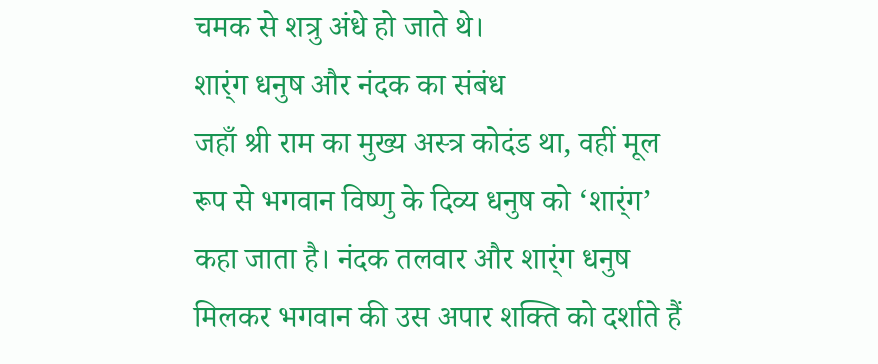चमक से शत्रु अंधे हो जाते थे।
शार्ंग धनुष और नंदक का संबंध
जहाँ श्री राम का मुख्य अस्त्र कोदंड था, वहीं मूल रूप से भगवान विष्णु के दिव्य धनुष को ‘शार्ंग’ कहा जाता है। नंदक तलवार और शार्ंग धनुष मिलकर भगवान की उस अपार शक्ति को दर्शाते हैं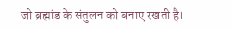जो ब्रह्मांड के संतुलन को बनाए रखती है।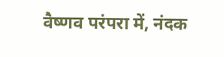वैष्णव परंपरा में, नंदक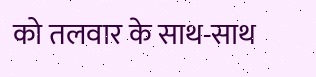को तलवार के साथ-साथ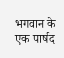भगवान के एक पार्षद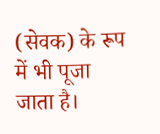(सेवक) के रूप में भी पूजा जाता है।